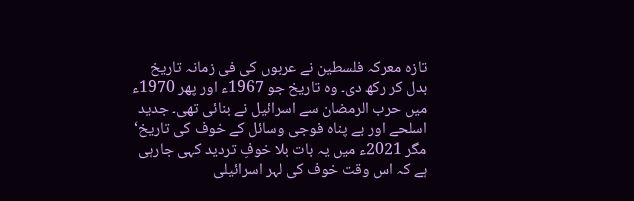تازہ معرکہ فلسطین نے عربوں کی فی زمانہ تاریخ بدل کر رکھ دی۔ وہ تاریخ جو 1967ء اور پھر 1970ء میں حرب الرمضان سے اسرائیل نے بنائی تھی۔ جدید اسلحے اور بے پناہ فوجی وسائل کے خوف کی تاریخ‘ مگر 2021ء میں یہ بات بلا خوفِ تردید کہی جارہی ہے کہ اس وقت خوف کی لہر اسرائیلی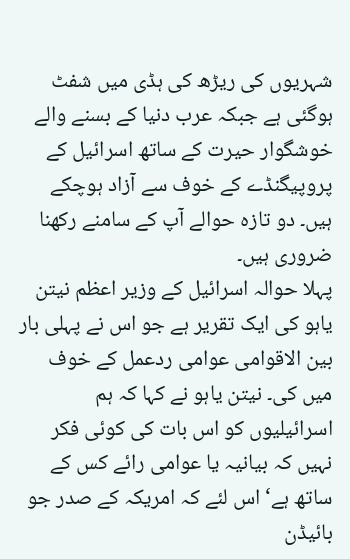شہریوں کی ریڑھ کی ہڈی میں شفٹ ہوگئی ہے جبکہ عرب دنیا کے بسنے والے خوشگوار حیرت کے ساتھ اسرائیل کے پروپیگنڈے کے خوف سے آزاد ہوچکے ہیں۔ دو تازہ حوالے آپ کے سامنے رکھنا ضروری ہیں۔
پہلا حوالہ اسرائیل کے وزیر اعظم نیتن یاہو کی ایک تقریر ہے جو اس نے پہلی بار بین الاقوامی عوامی ردعمل کے خوف میں کی۔ نیتن یاہو نے کہا کہ ہم اسرائیلیوں کو اس بات کی کوئی فکر نہیں کہ بیانیہ یا عوامی رائے کس کے ساتھ ہے‘ اس لئے کہ امریکہ کے صدر جو بائیڈن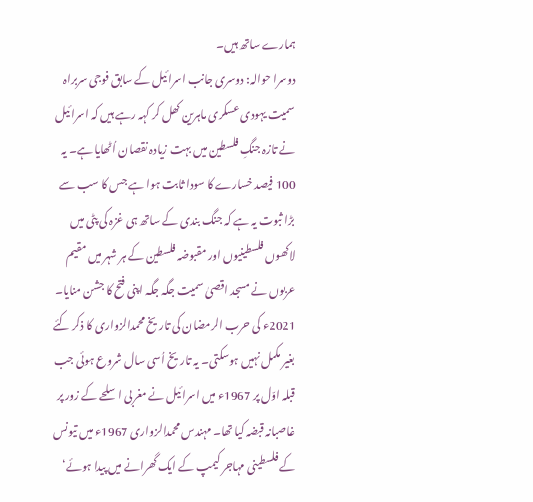ہمارے ساتھ ہیں۔
دوسرا حوالہ: دوسری جانب اسرائیل کے سابق فوجی سربراہ سمیت یہودی عسکری ماہرین کھل کر کہہ رہے ہیں کہ اسرائیل نے تازہ جنگِ فلسطین میں بہت زیادہ نقصان اُٹھایا ہے۔ یہ 100 فیصد خسارے کا سودا ثابت ہوا ہے جس کا سب سے بڑا ثبوت یہ ہے کہ جنگ بندی کے ساتھ ہی غزہ کی پٹی میں لاکھوں فلسطینیوں اور مقبوضہ فلسطین کے ہر شہر میں مقیم عربوں نے مسجد اقصیٰ سمیت جگہ جگہ اپنی فتح کا جشن منایا۔
2021ء کی حرب الرمضان کی تاریخ محمدالزواری کا ذکر کئے بغیر مکمل نہیں ہوسکتی۔ یہ تاریخ اُسی سال شروع ہوئی جب قبلہ اوّل پر 1967ء میں اسرائیل نے مغربی اسلحے کے زور پر غاصبانہ قبضہ کیا تھا۔ مہندس محمدالزواری 1967ء میں تیونس کے فلسطینی مہاجر کیمپ کے ایک گھرانے میں پیدا ہوئے‘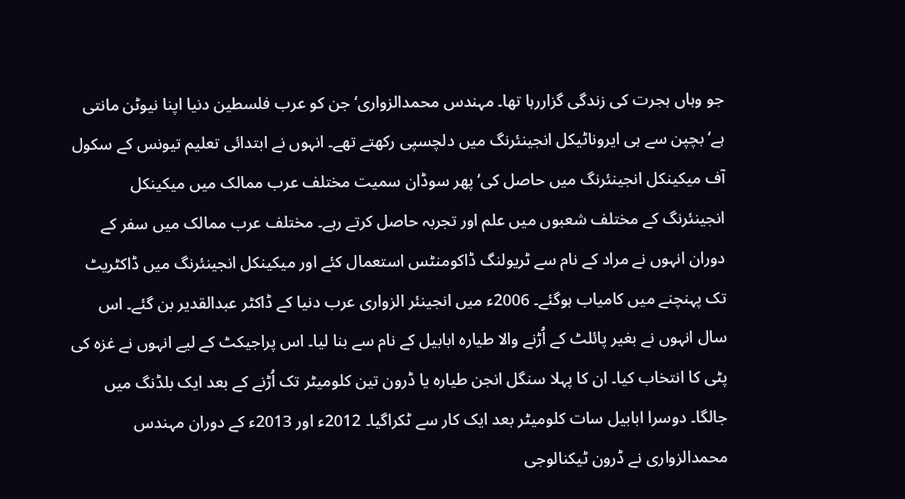جو وہاں ہجرت کی زندگی گزاررہا تھا۔ مہندس محمدالزواری‘ جن کو عرب فلسطین دنیا اپنا نیوٹن مانتی ہے‘ بچپن سے ہی ایروناٹیکل انجینئرنگ میں دلچسپی رکھتے تھے۔ انہوں نے ابتدائی تعلیم تیونس کے سکول آف میکینکل انجینئرنگ میں حاصل کی‘ پھر سوڈان سمیت مختلف عرب ممالک میں میکینکل انجینئرنگ کے مختلف شعبوں میں علم اور تجربہ حاصل کرتے رہے۔ مختلف عرب ممالک میں سفر کے دوران انہوں نے مراد کے نام سے ٹریولنگ ڈاکومنٹس استعمال کئے اور میکینکل انجینئرنگ میں ڈاکٹریٹ تک پہنچنے میں کامیاب ہوگئے۔ 2006ء میں انجینئر الزواری عرب دنیا کے ڈاکٹر عبدالقدیر بن گئے۔ اس سال انہوں نے بغیر پائلٹ کے اُڑنے والا طیارہ ابابیل کے نام سے بنا لیا۔ اس پراجیکٹ کے لیے انہوں نے غزہ کی پٹی کا انتخاب کیا۔ ان کا پہلا سنگل انجن طیارہ یا ڈرون تین کلومیٹر تک اُڑنے کے بعد ایک بلڈنگ میں جالگا۔ دوسرا ابابیل سات کلومیٹر بعد ایک کار سے ٹکراگیا۔ 2012ء اور 2013ء کے دوران مہندس محمدالزواری نے ڈرون ٹیکنالوجی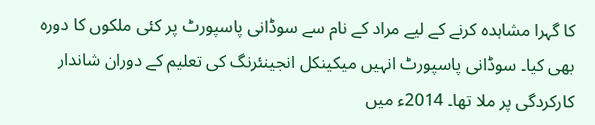کا گہرا مشاہدہ کرنے کے لیے مراد کے نام سے سوڈانی پاسپورٹ پر کئی ملکوں کا دورہ بھی کیا۔ سوڈانی پاسپورٹ انہیں میکینکل انجینئرنگ کی تعلیم کے دوران شاندار کارکردگی پر ملا تھا۔ 2014ء میں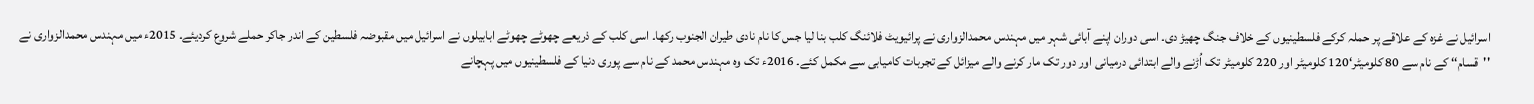اسرائیل نے غزہ کے علاقے پر حملہ کرکے فلسطینیوں کے خلاف جنگ چھیڑ دی۔ اسی دوران اپنے آبائی شہر میں مہندس محمدالزواری نے پرائیویٹ فلائنگ کلب بنا لیا جس کا نام نادی طیران الجنوب رکھا۔ اسی کلب کے ذریعے چھوٹے چھوٹے ابابیلوں نے اسرائیل میں مقبوضہ فلسطین کے اندر جاکر حملے شروع کردیئے۔ 2015ء میں مہندس محمدالزواری نے ''قسام‘‘ کے نام سے 80 کلومیٹر‘120 کلومیٹر اور 220 کلومیٹر تک اُڑنے والے ابتدائی درمیانی اور دور تک مار کرنے والے میزائل کے تجربات کامیابی سے مکمل کئے۔ 2016ء تک وہ مہندس محمد کے نام سے پوری دنیا کے فلسطینیوں میں پہچانے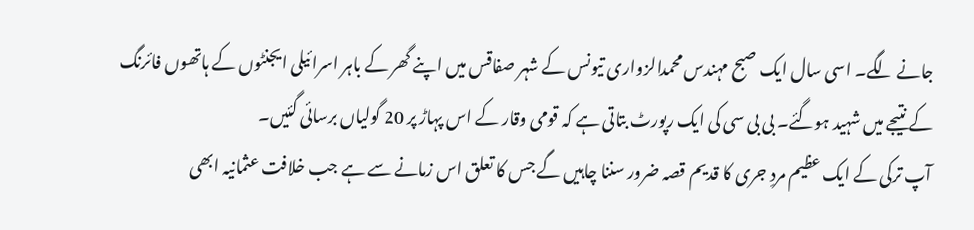جانے لگے۔ اسی سال ایک صبح مہندس محمدالزواری تیونس کے شہر صفاقس میں اپنے گھر کے باہر اسرائیلی ایجنٹوں کے ہاتھوں فائرنگ کے نتیجے میں شہید ہوگئے۔ بی بی سی کی ایک رپورٹ بتاتی ہے کہ قومی وقار کے اس پہاڑ پر 20 گولیاں برسائی گئیں۔
آپ ترکی کے ایک عظیم مردِ جری کا قدیم قصہ ضرور سننا چاہیں گے جس کا تعلق اس زمانے سے ہے جب خلافت عثمانیہ ابھی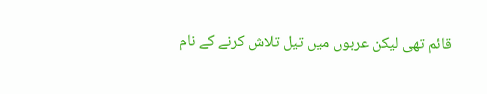قائم تھی لیکن عربوں میں تیل تلاش کرنے کے نام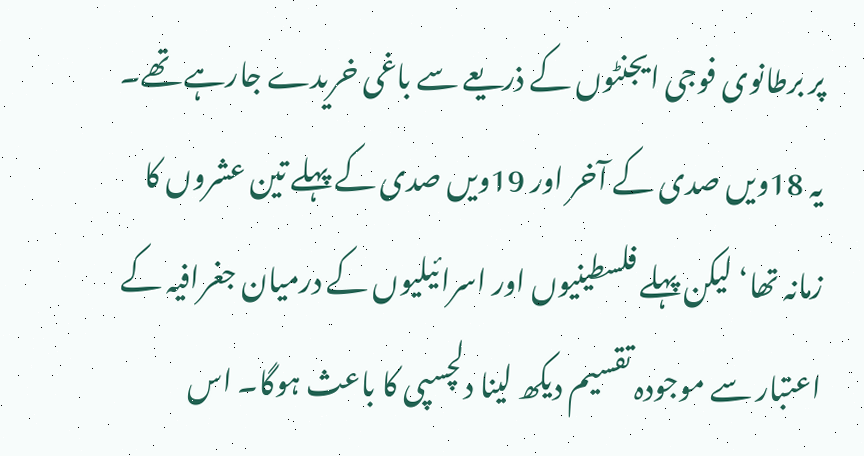پر برطانوی فوجی ایجنٹوں کے ذریعے سے باغی خریدے جارہے تھے۔ یہ 18ویں صدی کے آخر اور 19ویں صدی کے پہلے تین عشروں کا زمانہ تھا‘ لیکن پہلے فلسطینیوں اور اسرائیلیوں کے درمیان جغرافیہ کے اعتبار سے موجودہ تقسیم دیکھ لینا دلچسپی کا باعث ہوگا۔ اس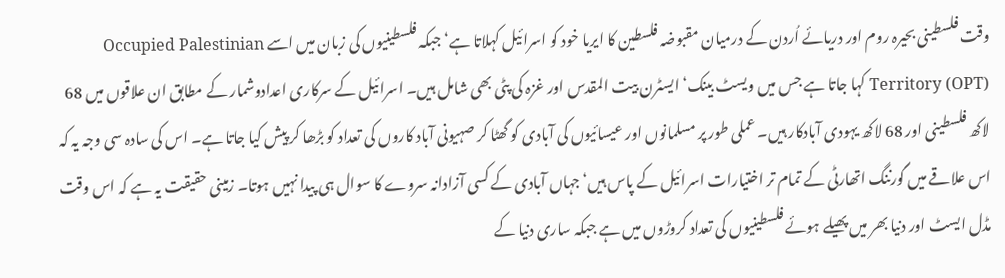وقت فلسطینی بحیرہ روم اور دریائے اُردن کے درمیان مقبوضہ فلسطین کا ایریا خود کو اسرائیل کہلاتا ہے‘ جبکہ فلسطینیوں کی زبان میں اسے Occupied Palestinian Territory (OPT) کہا جاتا ہے جس میں ویسٹ بینک‘ ایسٹرن بیت المقدس اور غزہ کی پٹی بھی شامل ہیں۔ اسرائیل کے سرکاری اعدادوشمار کے مطابق ان علاقوں میں 68 لاکھ فلسطینی اور 68 لاکھ یہودی آبادکار ہیں۔ عملی طور پر مسلمانوں اور عیسائیوں کی آبادی کو گھٹا کر صہیونی آباد کاروں کی تعداد کو بڑھا کر پیش کیا جاتا ہے۔ اس کی سادہ سی وجہ یہ کہ اس علاقے میں گورننگ اتھارٹی کے تمام تر اختیارات اسرائیل کے پاس ہیں‘ جہاں آبادی کے کسی آزادانہ سروے کا سوال ہی پیدا نہیں ہوتا۔ زمینی حقیقت یہ ہے کہ اس وقت مڈل ایسٹ اور دنیا بھر میں پھیلے ہوئے فلسطینیوں کی تعداد کروڑوں میں ہے جبکہ ساری دنیا کے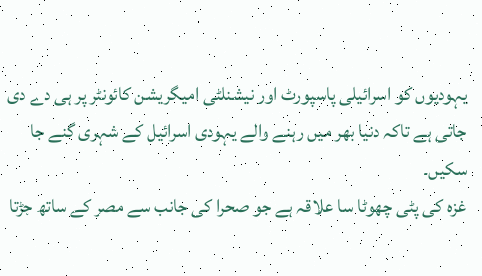یہودیوں کو اسرائیلی پاسپورٹ اور نیشنلٹی امیگریشن کائونٹر پر ہی دے دی جاتی ہے تاکہ دنیا بھر میں رہنے والے یہودی اسرائیل کے شہری گنے جا سکیں۔
غزہ کی پٹی چھوٹا سا علاقہ ہے جو صحرا کی جانب سے مصر کے ساتھ جڑتا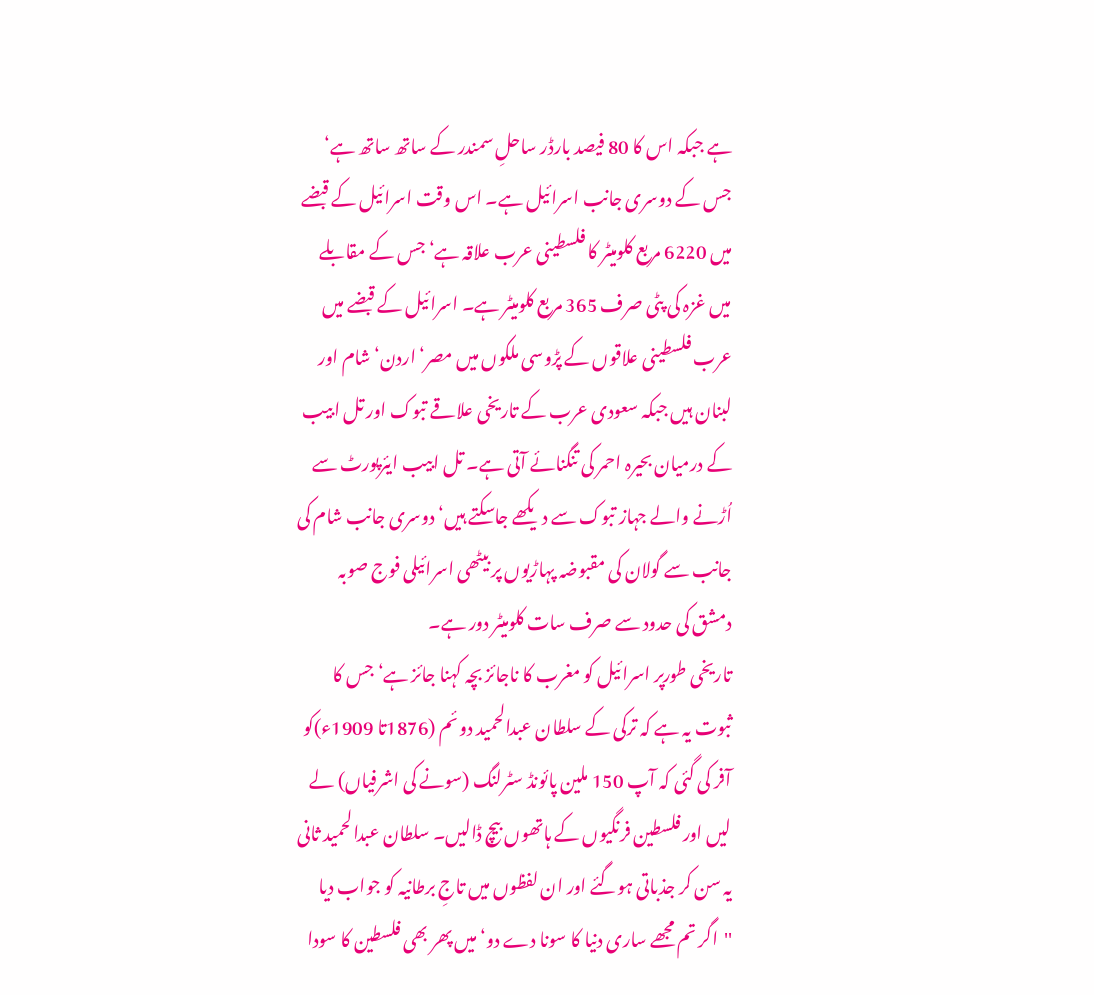ہے جبکہ اس کا 80 فیصد بارڈر ساحلِ سمندر کے ساتھ ساتھ ہے‘ جس کے دوسری جانب اسرائیل ہے۔ اس وقت اسرائیل کے قبضے میں 6220 مربع کلومیٹر کا فلسطینی عرب علاقہ ہے‘ جس کے مقابلے میں غزہ کی پٹی صرف 365 مربع کلومیٹر ہے۔ اسرائیل کے قبضے میں عرب فلسطینی علاقوں کے پڑوسی ملکوں میں مصر‘ اردن‘ شام اور لبنان ہیں جبکہ سعودی عرب کے تاریخی علاقے تبوک اور تل ابیب کے درمیان بحیرہ احمر کی تنگنائے آتی ہے۔ تل ابیب ایئرپورٹ سے اُڑنے والے جہاز تبوک سے دیکھے جاسکتے ہیں‘ دوسری جانب شام کی جانب سے گولان کی مقبوضہ پہاڑیوں پر بیٹھی اسرائیلی فوج صوبہ دمشق کی حدود سے صرف سات کلومیٹر دور ہے۔
تاریخی طورپر اسرائیل کو مغرب کا ناجائز بچہ کہنا جائز ہے‘ جس کا ثبوت یہ ہے کہ ترکی کے سلطان عبدالحمید دوئم (1876تا 1909ء)کو آفر کی گئی کہ آپ 150 ملین پائونڈ سٹرلنگ (سونے کی اشرفیاں) لے لیں اور فلسطین فرنگیوں کے ہاتھوں بیچ ڈالیں۔ سلطان عبدالحمید ثانی یہ سن کر جذباتی ہوگئے اور ان لفظوں میں تاجِ برطانیہ کو جواب دیا ''اگر تم مجھے ساری دنیا کا سونا دے دو‘ میں پھر بھی فلسطین کا سودا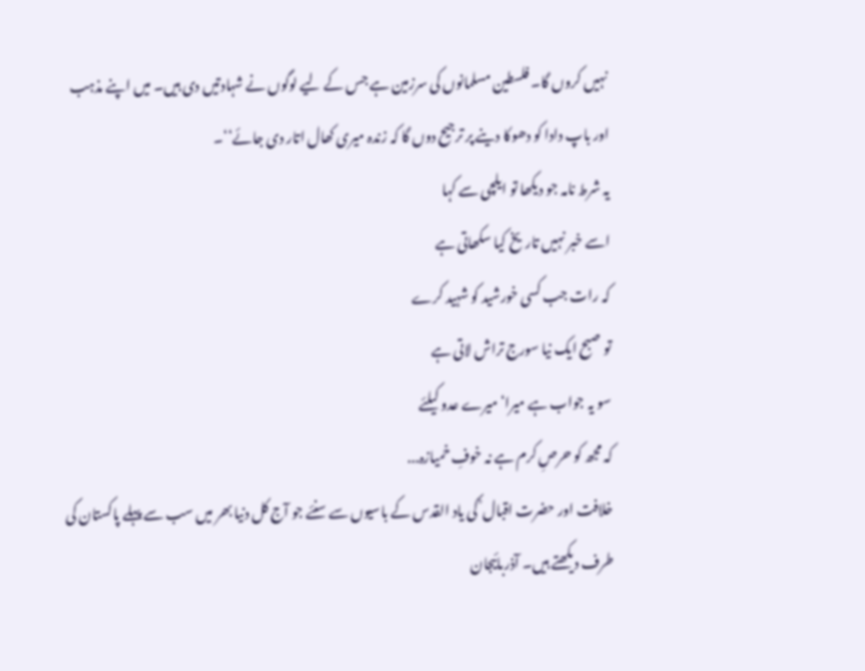نہیں کروں گا۔ فلسطین مسلمانوں کی سرزمین ہے جس کے لیے لوگوں نے شہادتیں دی ہیں۔ میں اپنے مذہب اور باپ دادا کو دھوکا دینے پر ترجیح دوں گا کہ زندہ میری کھال اتار دی جائے‘‘۔
یہ شرط نامہ جو دیکھا تو ایلچی سے کہا
اسے خبر نہیں تاریخ کیا سکھاتی ہے
کہ رات جب کسی خورشید کو شہید کرے
تو صبح ایک نیا سورج تراش لاتی ہے
سو یہ جواب ہے میرا‘ میرے عدو کیلئے
کہ مجھ کو حرصِ کرم ہے نہ خوفِ خمیازہ...
خلافت اور حضرت اقبال ؒ کی یاد القدس کے باسیوں سے سنئے جو آج کل دنیا بھر میں سب سے پہلے پاکستان کی طرف دیکھتے ہیں۔ آذربائیجان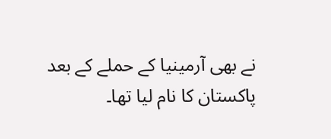نے بھی آرمینیا کے حملے کے بعد پاکستان کا نام لیا تھا۔